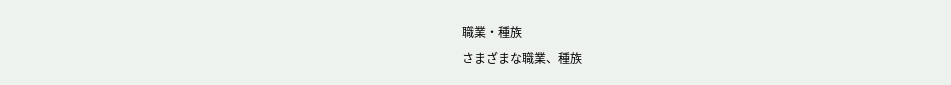職業・種族
さまざまな職業、種族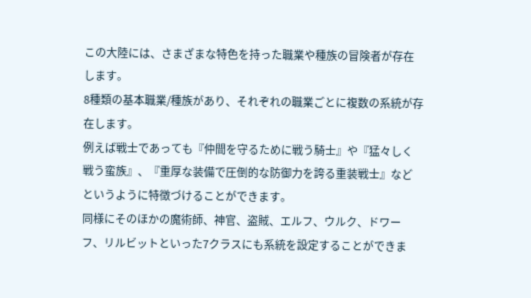この大陸には、さまざまな特色を持った職業や種族の冒険者が存在します。
8種類の基本職業/種族があり、それぞれの職業ごとに複数の系統が存在します。
例えば戦士であっても『仲間を守るために戦う騎士』や『猛々しく戦う蛮族』、『重厚な装備で圧倒的な防御力を誇る重装戦士』などというように特徴づけることができます。
同様にそのほかの魔術師、神官、盗賊、エルフ、ウルク、ドワーフ、リルビットといった7クラスにも系統を設定することができま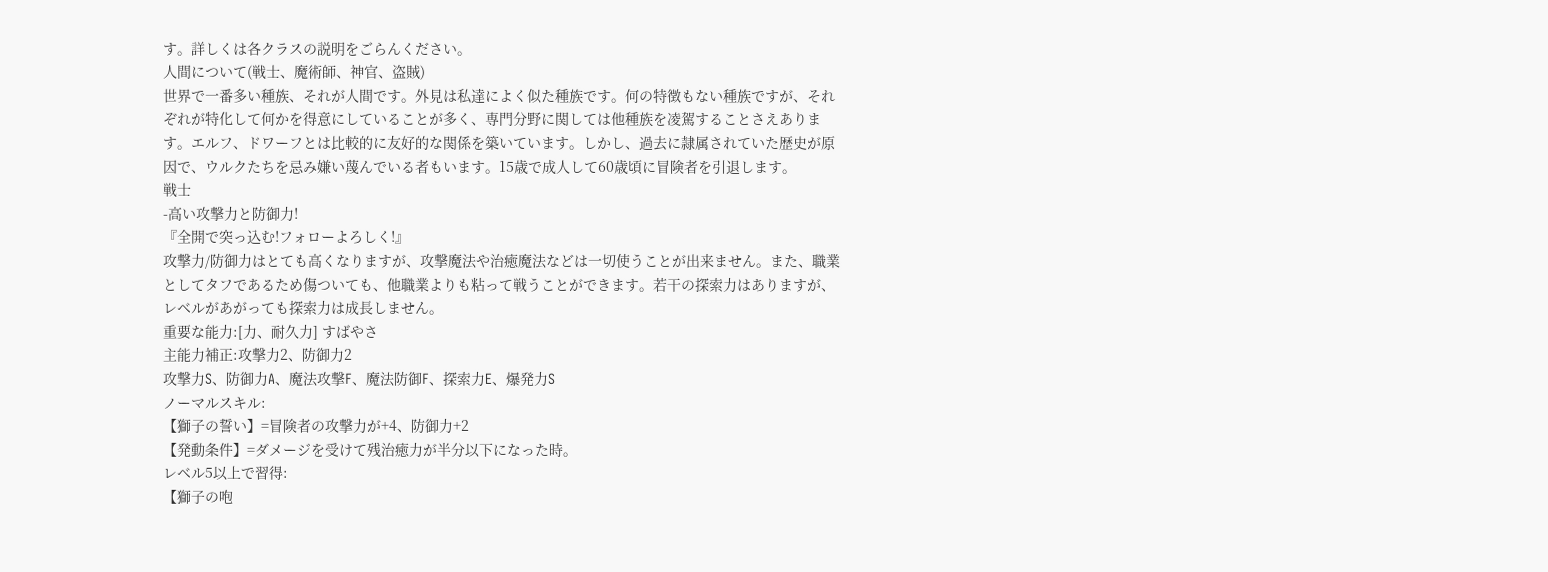す。詳しくは各クラスの説明をごらんください。
人間について(戦士、魔術師、神官、盗賊)
世界で一番多い種族、それが人間です。外見は私達によく似た種族です。何の特徴もない種族ですが、それぞれが特化して何かを得意にしていることが多く、専門分野に関しては他種族を凌駕することさえあります。エルフ、ドワーフとは比較的に友好的な関係を築いています。しかし、過去に隷属されていた歴史が原因で、ウルクたちを忌み嫌い蔑んでいる者もいます。15歳で成人して60歳頃に冒険者を引退します。
戦士
-高い攻撃力と防御力!
『全開で突っ込む!フォローよろしく!』
攻撃力/防御力はとても高くなりますが、攻撃魔法や治癒魔法などは一切使うことが出来ません。また、職業としてタフであるため傷ついても、他職業よりも粘って戦うことができます。若干の探索力はありますが、レベルがあがっても探索力は成長しません。
重要な能力:[力、耐久力] すばやさ
主能力補正:攻撃力2、防御力2
攻撃力S、防御力A、魔法攻撃F、魔法防御F、探索力E、爆発力S
ノーマルスキル:
【獅子の誓い】=冒険者の攻撃力が+4、防御力+2
【発動条件】=ダメージを受けて残治癒力が半分以下になった時。
レベル5以上で習得:
【獅子の咆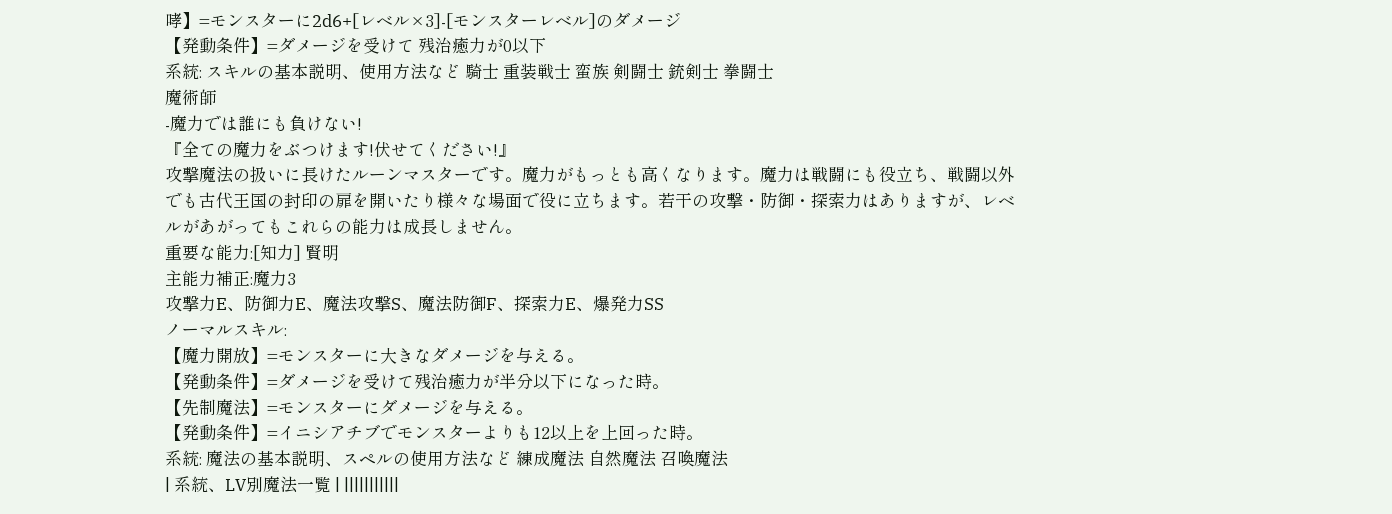哮】=モンスターに2d6+[レベル×3]-[モンスターレベル]のダメージ
【発動条件】=ダメージを受けて 残治癒力が0以下
系統: スキルの基本説明、使用方法など 騎士 重装戦士 蛮族 剣闘士 銃剣士 拳闘士
魔術師
-魔力では誰にも負けない!
『全ての魔力をぶつけます!伏せてください!』
攻撃魔法の扱いに長けたルーンマスターです。魔力がもっとも高くなります。魔力は戦闘にも役立ち、戦闘以外でも古代王国の封印の扉を開いたり様々な場面で役に立ちます。若干の攻撃・防御・探索力はありますが、レベルがあがってもこれらの能力は成長しません。
重要な能力:[知力] 賢明
主能力補正:魔力3
攻撃力E、防御力E、魔法攻撃S、魔法防御F、探索力E、爆発力SS
ノーマルスキル:
【魔力開放】=モンスターに大きなダメージを与える。
【発動条件】=ダメージを受けて残治癒力が半分以下になった時。
【先制魔法】=モンスターにダメージを与える。
【発動条件】=イニシアチブでモンスターよりも12以上を上回った時。
系統: 魔法の基本説明、スペルの使用方法など 練成魔法 自然魔法 召喚魔法
| 系統、LV別魔法一覧 | |||||||||||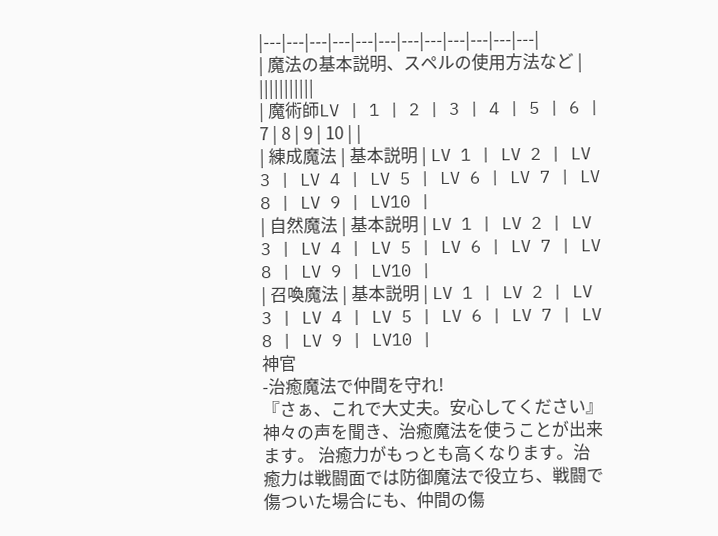|---|---|---|---|---|---|---|---|---|---|---|---|
| 魔法の基本説明、スペルの使用方法など | |||||||||||
| 魔術師LV | 1 | 2 | 3 | 4 | 5 | 6 | 7 | 8 | 9 | 10 | |
| 練成魔法 | 基本説明 | LV 1 | LV 2 | LV 3 | LV 4 | LV 5 | LV 6 | LV 7 | LV 8 | LV 9 | LV10 |
| 自然魔法 | 基本説明 | LV 1 | LV 2 | LV 3 | LV 4 | LV 5 | LV 6 | LV 7 | LV 8 | LV 9 | LV10 |
| 召喚魔法 | 基本説明 | LV 1 | LV 2 | LV 3 | LV 4 | LV 5 | LV 6 | LV 7 | LV 8 | LV 9 | LV10 |
神官
-治癒魔法で仲間を守れ!
『さぁ、これで大丈夫。安心してください』
神々の声を聞き、治癒魔法を使うことが出来ます。 治癒力がもっとも高くなります。治癒力は戦闘面では防御魔法で役立ち、戦闘で傷ついた場合にも、仲間の傷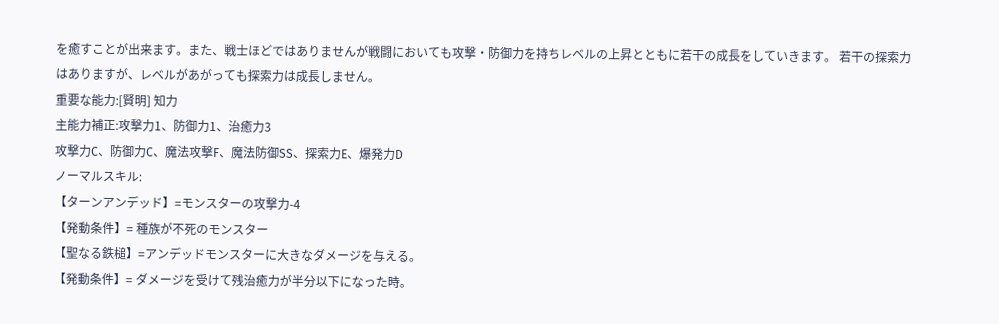を癒すことが出来ます。また、戦士ほどではありませんが戦闘においても攻撃・防御力を持ちレベルの上昇とともに若干の成長をしていきます。 若干の探索力はありますが、レベルがあがっても探索力は成長しません。
重要な能力:[賢明] 知力
主能力補正:攻撃力1、防御力1、治癒力3
攻撃力C、防御力C、魔法攻撃F、魔法防御SS、探索力E、爆発力D
ノーマルスキル:
【ターンアンデッド】=モンスターの攻撃力-4
【発動条件】= 種族が不死のモンスター
【聖なる鉄槌】=アンデッドモンスターに大きなダメージを与える。
【発動条件】= ダメージを受けて残治癒力が半分以下になった時。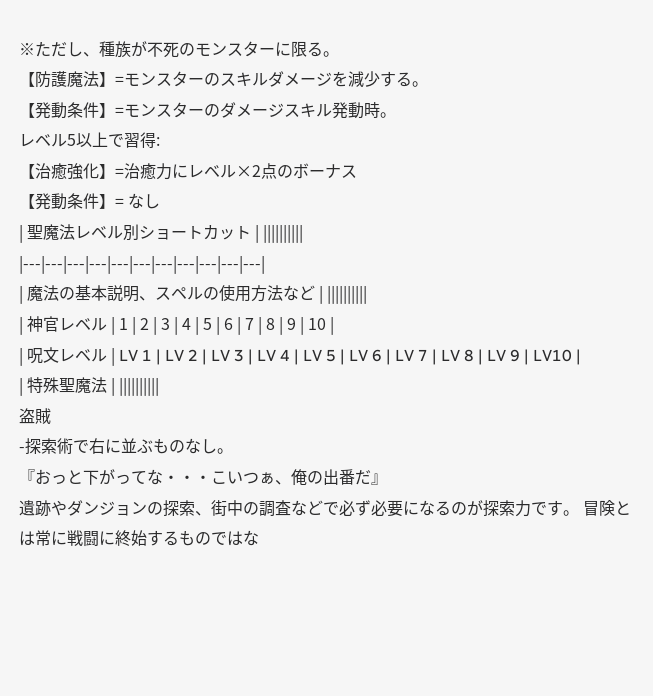※ただし、種族が不死のモンスターに限る。
【防護魔法】=モンスターのスキルダメージを減少する。
【発動条件】=モンスターのダメージスキル発動時。
レベル5以上で習得:
【治癒強化】=治癒力にレベル×2点のボーナス
【発動条件】= なし
| 聖魔法レベル別ショートカット | ||||||||||
|---|---|---|---|---|---|---|---|---|---|---|
| 魔法の基本説明、スペルの使用方法など | ||||||||||
| 神官レベル | 1 | 2 | 3 | 4 | 5 | 6 | 7 | 8 | 9 | 10 |
| 呪文レベル | LV 1 | LV 2 | LV 3 | LV 4 | LV 5 | LV 6 | LV 7 | LV 8 | LV 9 | LV10 |
| 特殊聖魔法 | ||||||||||
盗賊
-探索術で右に並ぶものなし。
『おっと下がってな・・・こいつぁ、俺の出番だ』
遺跡やダンジョンの探索、街中の調査などで必ず必要になるのが探索力です。 冒険とは常に戦闘に終始するものではな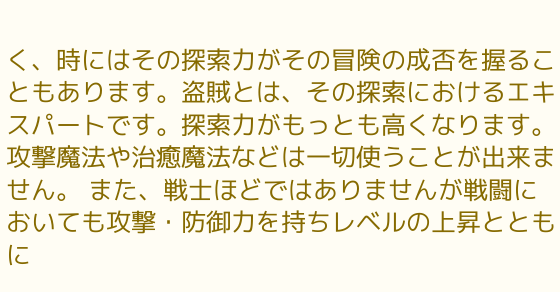く、時にはその探索力がその冒険の成否を握ることもあります。盗賊とは、その探索におけるエキスパートです。探索力がもっとも高くなります。 攻撃魔法や治癒魔法などは一切使うことが出来ません。 また、戦士ほどではありませんが戦闘においても攻撃・防御力を持ちレベルの上昇とともに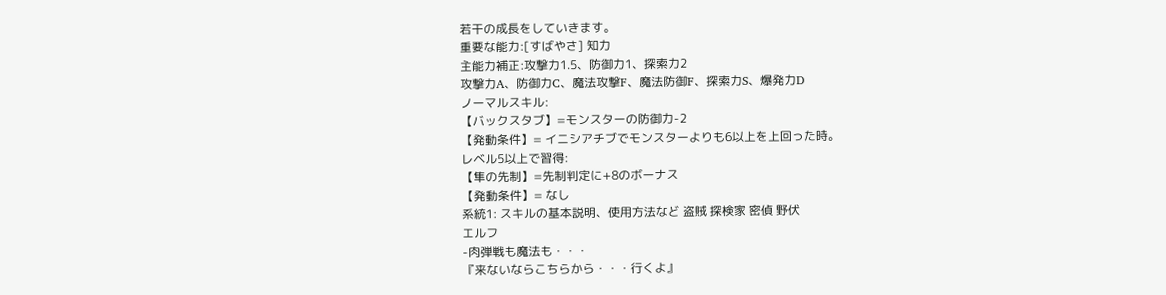若干の成長をしていきます。
重要な能力:[すばやさ] 知力
主能力補正:攻撃力1.5、防御力1、探索力2
攻撃力A、防御力C、魔法攻撃F、魔法防御F、探索力S、爆発力D
ノーマルスキル:
【バックスタブ】=モンスターの防御力-2
【発動条件】= イニシアチブでモンスターよりも6以上を上回った時。
レベル5以上で習得:
【隼の先制】=先制判定に+8のボーナス
【発動条件】= なし
系統1: スキルの基本説明、使用方法など 盗賊 探検家 密偵 野伏
エルフ
-肉弾戦も魔法も・・・
『来ないならこちらから・・・行くよ』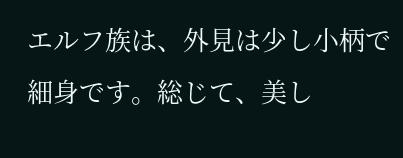エルフ族は、外見は少し小柄で細身です。総じて、美し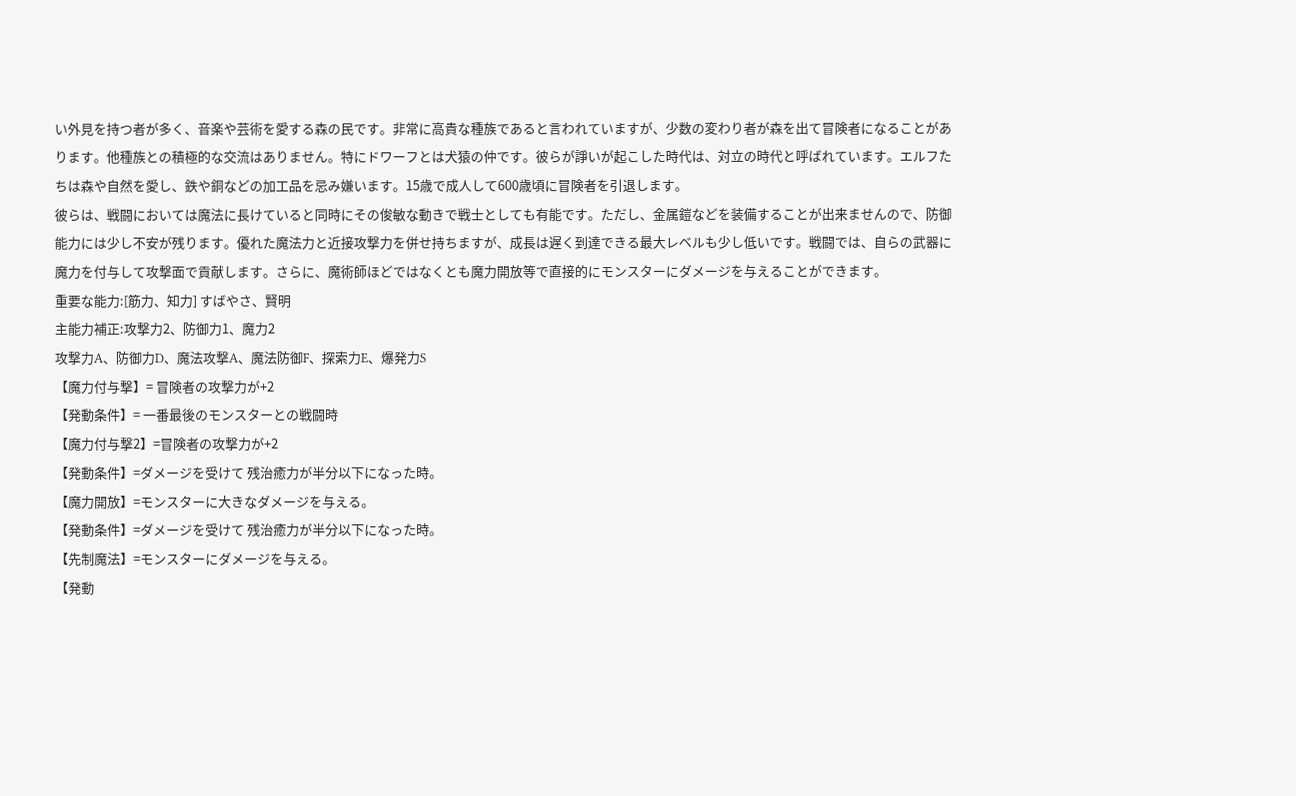い外見を持つ者が多く、音楽や芸術を愛する森の民です。非常に高貴な種族であると言われていますが、少数の変わり者が森を出て冒険者になることがあります。他種族との積極的な交流はありません。特にドワーフとは犬猿の仲です。彼らが諍いが起こした時代は、対立の時代と呼ばれています。エルフたちは森や自然を愛し、鉄や銅などの加工品を忌み嫌います。15歳で成人して600歳頃に冒険者を引退します。
彼らは、戦闘においては魔法に長けていると同時にその俊敏な動きで戦士としても有能です。ただし、金属鎧などを装備することが出来ませんので、防御能力には少し不安が残ります。優れた魔法力と近接攻撃力を併せ持ちますが、成長は遅く到達できる最大レベルも少し低いです。戦闘では、自らの武器に魔力を付与して攻撃面で貢献します。さらに、魔術師ほどではなくとも魔力開放等で直接的にモンスターにダメージを与えることができます。
重要な能力:[筋力、知力] すばやさ、賢明
主能力補正:攻撃力2、防御力1、魔力2
攻撃力A、防御力D、魔法攻撃A、魔法防御F、探索力E、爆発力S
【魔力付与撃】= 冒険者の攻撃力が+2
【発動条件】= 一番最後のモンスターとの戦闘時
【魔力付与撃2】=冒険者の攻撃力が+2
【発動条件】=ダメージを受けて 残治癒力が半分以下になった時。
【魔力開放】=モンスターに大きなダメージを与える。
【発動条件】=ダメージを受けて 残治癒力が半分以下になった時。
【先制魔法】=モンスターにダメージを与える。
【発動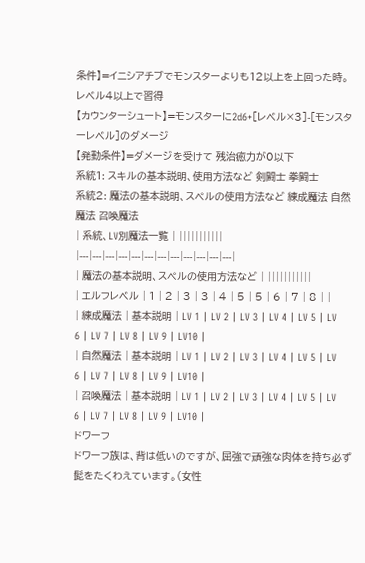条件】=イニシアチブでモンスターよりも12以上を上回った時。
レベル4以上で習得
【カウンターシュート】=モンスターに2d6+[レベル×3]-[モンスターレベル]のダメージ
【発動条件】=ダメージを受けて 残治癒力が0以下
系統1: スキルの基本説明、使用方法など 剣闘士 拳闘士
系統2: 魔法の基本説明、スペルの使用方法など 練成魔法 自然魔法 召喚魔法
| 系統、LV別魔法一覧 | |||||||||||
|---|---|---|---|---|---|---|---|---|---|---|---|
| 魔法の基本説明、スペルの使用方法など | |||||||||||
| エルフレベル | 1 | 2 | 3 | 3 | 4 | 5 | 5 | 6 | 7 | 8 | |
| 練成魔法 | 基本説明 | LV 1 | LV 2 | LV 3 | LV 4 | LV 5 | LV 6 | LV 7 | LV 8 | LV 9 | LV10 |
| 自然魔法 | 基本説明 | LV 1 | LV 2 | LV 3 | LV 4 | LV 5 | LV 6 | LV 7 | LV 8 | LV 9 | LV10 |
| 召喚魔法 | 基本説明 | LV 1 | LV 2 | LV 3 | LV 4 | LV 5 | LV 6 | LV 7 | LV 8 | LV 9 | LV10 |
ドワーフ
ドワーフ族は、背は低いのですが、屈強で頑強な肉体を持ち必ず髭をたくわえています。(女性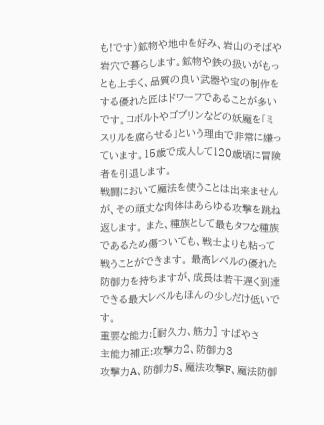も!です)鉱物や地中を好み、岩山のそばや岩穴で暮らします。鉱物や鉄の扱いがもっとも上手く、品質の良い武器や宝の制作をする優れた匠はドワーフであることが多いです。コボルトやゴブリンなどの妖魔を「ミスリルを腐らせる」という理由で非常に嫌っています。15歳で成人して120歳頃に冒険者を引退します。
戦闘において魔法を使うことは出来ませんが、その頑丈な肉体はあらゆる攻撃を跳ね返します。 また、種族として最もタフな種族であるため傷ついても、戦士よりも粘って戦うことができます。 最高レベルの優れた防御力を持ちますが、成長は若干遅く到達できる最大レベルもほんの少しだけ低いです。
重要な能力:[耐久力、筋力] すばやさ
主能力補正:攻撃力2、防御力3
攻撃力A、防御力S、魔法攻撃F、魔法防御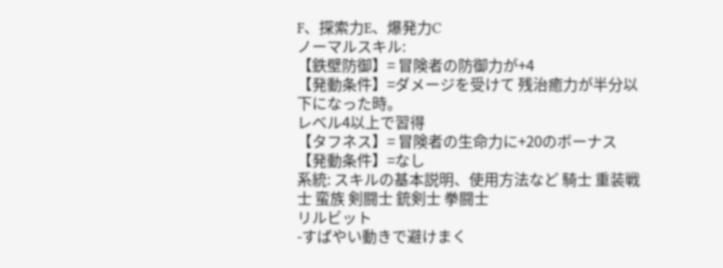F、探索力E、爆発力C
ノーマルスキル:
【鉄壁防御】= 冒険者の防御力が+4
【発動条件】=ダメージを受けて 残治癒力が半分以下になった時。
レベル4以上で習得
【タフネス】= 冒険者の生命力に+20のボーナス
【発動条件】=なし
系統: スキルの基本説明、使用方法など 騎士 重装戦士 蛮族 剣闘士 銃剣士 拳闘士
リルビット
-すばやい動きで避けまく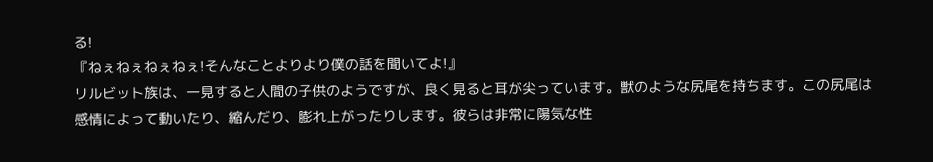る!
『ねぇねぇねぇねぇ!そんなことよりより僕の話を聞いてよ!』
リルビット族は、一見すると人間の子供のようですが、良く見ると耳が尖っています。獣のような尻尾を持ちます。この尻尾は感情によって動いたり、縮んだり、膨れ上がったりします。彼らは非常に陽気な性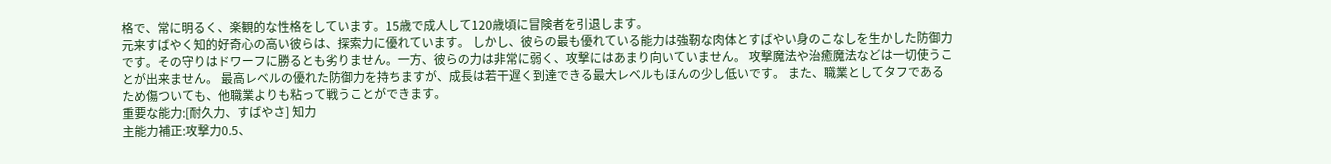格で、常に明るく、楽観的な性格をしています。15歳で成人して120歳頃に冒険者を引退します。
元来すばやく知的好奇心の高い彼らは、探索力に優れています。 しかし、彼らの最も優れている能力は強靭な肉体とすばやい身のこなしを生かした防御力です。その守りはドワーフに勝るとも劣りません。一方、彼らの力は非常に弱く、攻撃にはあまり向いていません。 攻撃魔法や治癒魔法などは一切使うことが出来ません。 最高レベルの優れた防御力を持ちますが、成長は若干遅く到達できる最大レベルもほんの少し低いです。 また、職業としてタフであるため傷ついても、他職業よりも粘って戦うことができます。
重要な能力:[耐久力、すばやさ] 知力
主能力補正:攻撃力0.5、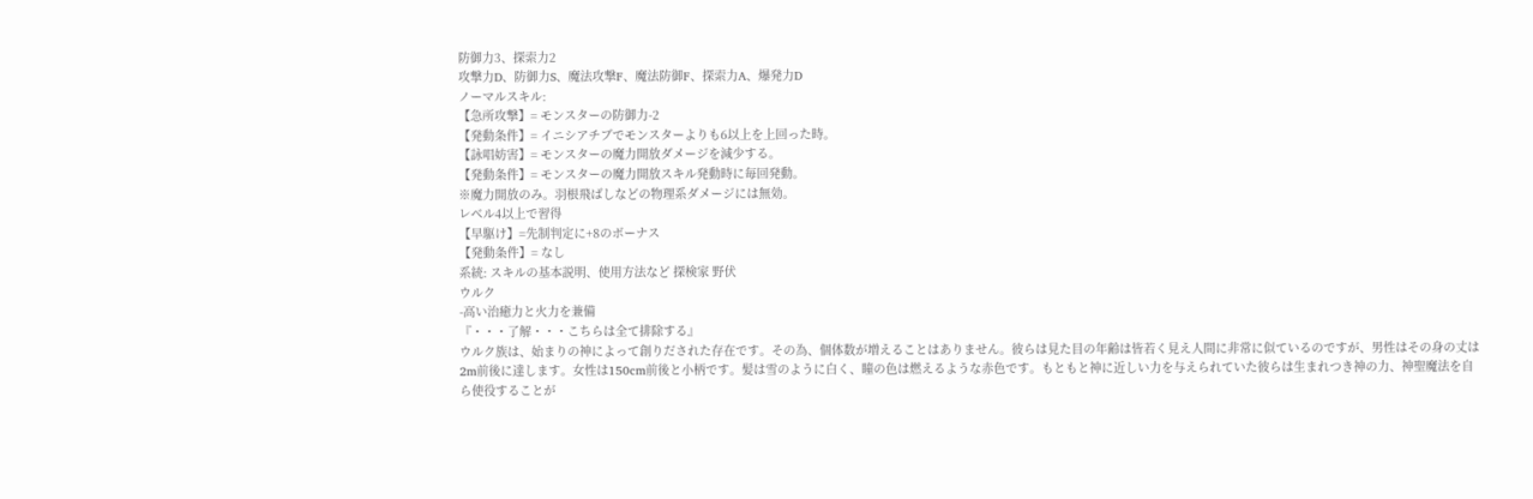防御力3、探索力2
攻撃力D、防御力S、魔法攻撃F、魔法防御F、探索力A、爆発力D
ノーマルスキル:
【急所攻撃】= モンスターの防御力-2
【発動条件】= イニシアチブでモンスターよりも6以上を上回った時。
【詠唱妨害】= モンスターの魔力開放ダメージを減少する。
【発動条件】= モンスターの魔力開放スキル発動時に毎回発動。
※魔力開放のみ。羽根飛ばしなどの物理系ダメージには無効。
レベル4以上で習得
【早駆け】=先制判定に+8のボーナス
【発動条件】= なし
系統: スキルの基本説明、使用方法など 探検家 野伏
ウルク
-高い治癒力と火力を兼備
『・・・了解・・・こちらは全て排除する』
ウルク族は、始まりの神によって創りだされた存在です。その為、個体数が増えることはありません。彼らは見た目の年齢は皆若く見え人間に非常に似ているのですが、男性はその身の丈は2m前後に達します。女性は150cm前後と小柄です。髪は雪のように白く、瞳の色は燃えるような赤色です。もともと神に近しい力を与えられていた彼らは生まれつき神の力、神聖魔法を自ら使役することが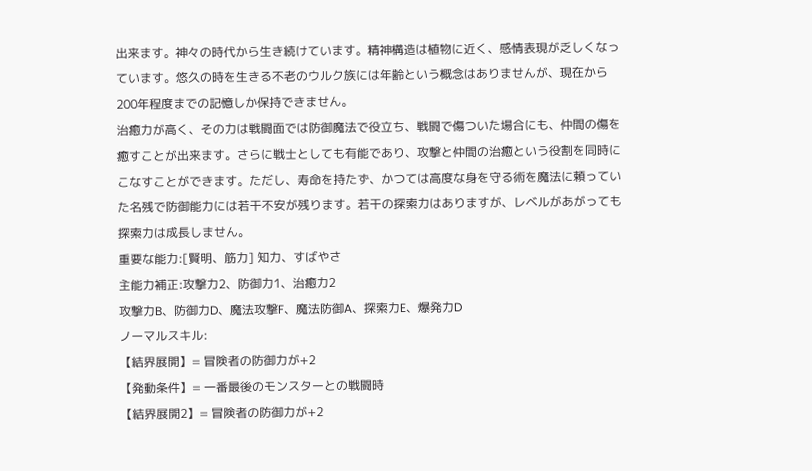出来ます。神々の時代から生き続けています。精神構造は植物に近く、感情表現が乏しくなっています。悠久の時を生きる不老のウルク族には年齢という概念はありませんが、現在から200年程度までの記憶しか保持できません。
治癒力が高く、その力は戦闘面では防御魔法で役立ち、戦闘で傷ついた場合にも、仲間の傷を癒すことが出来ます。さらに戦士としても有能であり、攻撃と仲間の治癒という役割を同時にこなすことができます。ただし、寿命を持たず、かつては高度な身を守る術を魔法に頼っていた名残で防御能力には若干不安が残ります。若干の探索力はありますが、レベルがあがっても探索力は成長しません。
重要な能力:[賢明、筋力] 知力、すばやさ
主能力補正:攻撃力2、防御力1、治癒力2
攻撃力B、防御力D、魔法攻撃F、魔法防御A、探索力E、爆発力D
ノーマルスキル:
【結界展開】= 冒険者の防御力が+2
【発動条件】= 一番最後のモンスターとの戦闘時
【結界展開2】= 冒険者の防御力が+2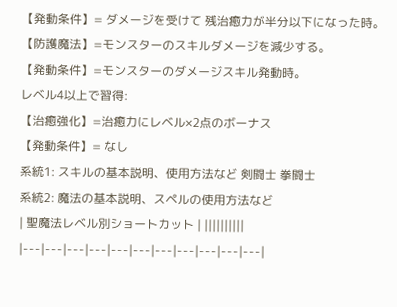【発動条件】= ダメージを受けて 残治癒力が半分以下になった時。
【防護魔法】=モンスターのスキルダメージを減少する。
【発動条件】=モンスターのダメージスキル発動時。
レベル4以上で習得:
【治癒強化】=治癒力にレベル×2点のボーナス
【発動条件】= なし
系統1: スキルの基本説明、使用方法など 剣闘士 拳闘士
系統2: 魔法の基本説明、スペルの使用方法など
| 聖魔法レベル別ショートカット | ||||||||||
|---|---|---|---|---|---|---|---|---|---|---|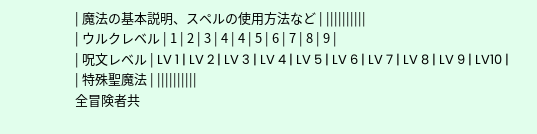| 魔法の基本説明、スペルの使用方法など | ||||||||||
| ウルクレベル | 1 | 2 | 3 | 4 | 4 | 5 | 6 | 7 | 8 | 9 |
| 呪文レベル | LV 1 | LV 2 | LV 3 | LV 4 | LV 5 | LV 6 | LV 7 | LV 8 | LV 9 | LV10 |
| 特殊聖魔法 | ||||||||||
全冒険者共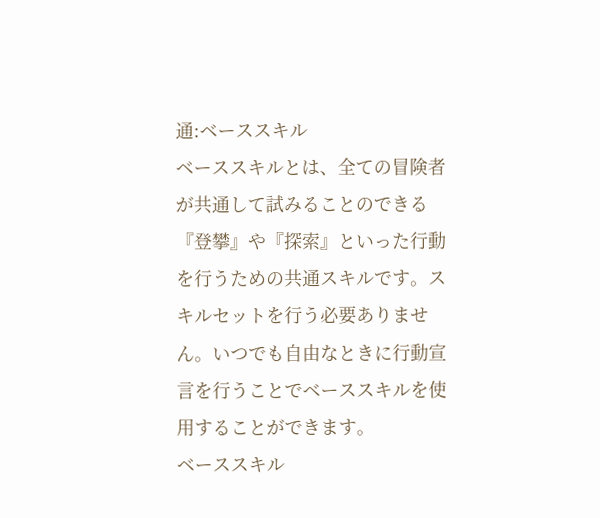通:ベーススキル
ベーススキルとは、全ての冒険者が共通して試みることのできる『登攀』や『探索』といった行動を行うための共通スキルです。スキルセットを行う必要ありません。いつでも自由なときに行動宣言を行うことでベーススキルを使用することができます。
ベーススキル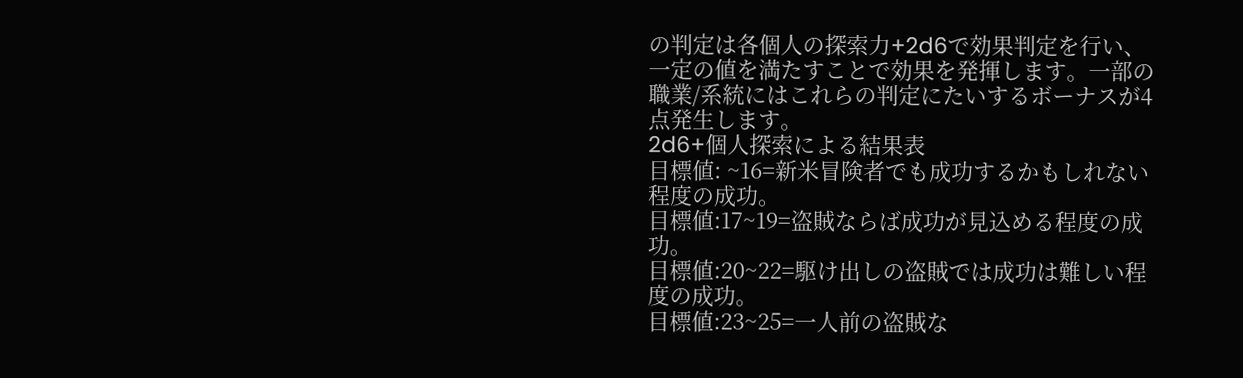の判定は各個人の探索力+2d6で効果判定を行い、一定の値を満たすことで効果を発揮します。一部の職業/系統にはこれらの判定にたいするボーナスが4点発生します。
2d6+個人探索による結果表
目標値: ~16=新米冒険者でも成功するかもしれない程度の成功。
目標値:17~19=盗賊ならば成功が見込める程度の成功。
目標値:20~22=駆け出しの盗賊では成功は難しい程度の成功。
目標値:23~25=一人前の盗賊な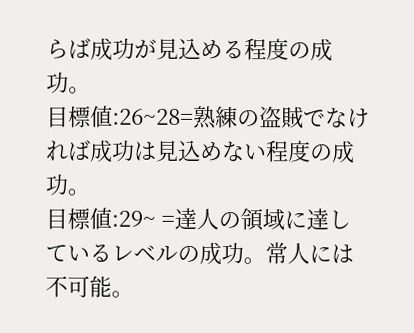らば成功が見込める程度の成功。
目標値:26~28=熟練の盗賊でなければ成功は見込めない程度の成功。
目標値:29~ =達人の領域に達しているレベルの成功。常人には不可能。